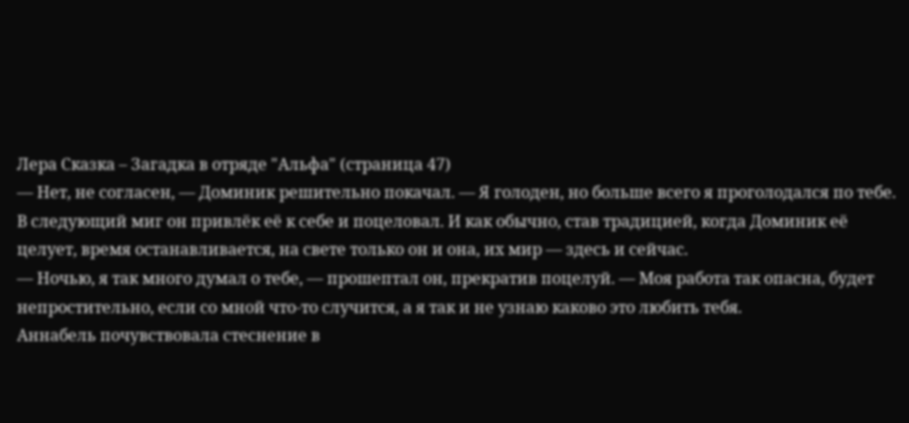Лера Сказка – Загадка в отряде "Альфа" (страница 47)
— Нет, не согласен, — Доминик решительно покачал. — Я голоден, но больше всего я проголодался по тебе.
В следующий миг он привлёк её к себе и поцеловал. И как обычно, став традицией, когда Доминик её целует, время останавливается, на свете только он и она, их мир — здесь и сейчас.
— Ночью, я так много думал о тебе, — прошептал он, прекратив поцелуй. — Моя работа так опасна, будет непростительно, если со мной что-то случится, а я так и не узнаю каково это любить тебя.
Аннабель почувствовала стеснение в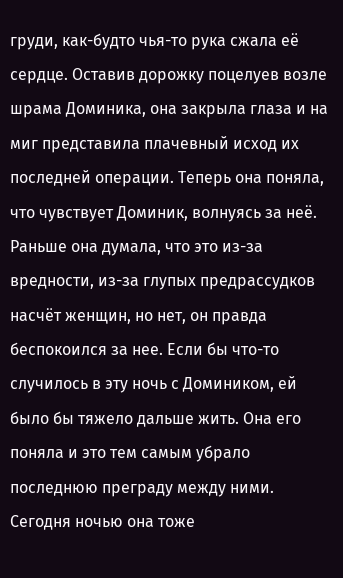груди, как-будто чья-то рука сжала её сердце. Оставив дорожку поцелуев возле шрама Доминика, она закрыла глаза и на миг представила плачевный исход их последней операции. Теперь она поняла, что чувствует Доминик, волнуясь за неё. Раньше она думала, что это из-за вредности, из-за глупых предрассудков насчёт женщин, но нет, он правда беспокоился за нее. Если бы что-то случилось в эту ночь с Домиником, ей было бы тяжело дальше жить. Она его поняла и это тем самым убрало последнюю преграду между ними.
Сегодня ночью она тоже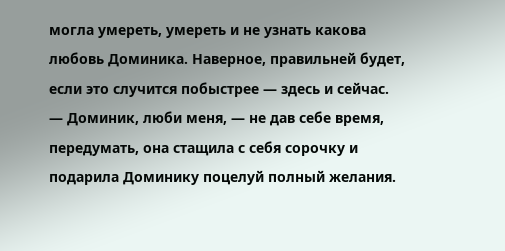могла умереть, умереть и не узнать какова любовь Доминика. Наверное, правильней будет, если это случится побыстрее — здесь и сейчас.
— Доминик, люби меня, — не дав себе время, передумать, она стащила с себя сорочку и подарила Доминику поцелуй полный желания.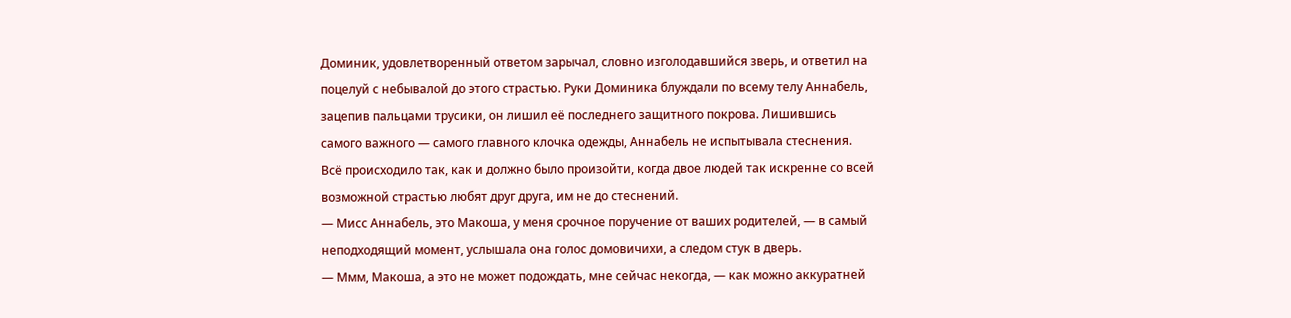Доминик, удовлетворенный ответом зарычал, словно изголодавшийся зверь, и ответил на поцелуй с небывалой до этого страстью. Руки Доминика блуждали по всему телу Аннабель, зацепив пальцами трусики, он лишил её последнего защитного покрова. Лишившись самого важного — самого главного клочка одежды, Аннабель не испытывала стеснения. Всё происходило так, как и должно было произойти, когда двое людей так искренне со всей возможной страстью любят друг друга, им не до стеснений.
— Мисс Аннабель, это Макоша, у меня срочное поручение от ваших родителей, — в самый неподходящий момент, услышала она голос домовичихи, а следом стук в дверь.
— Ммм, Макоша, а это не может подождать, мне сейчас некогда, — как можно аккуратней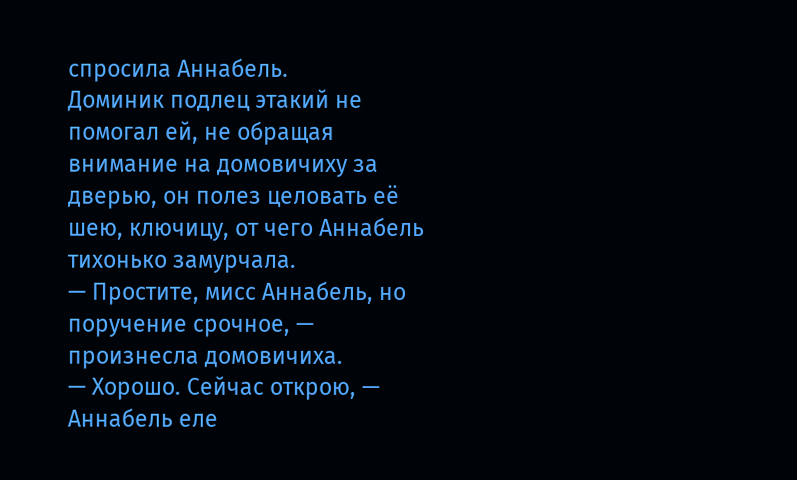спросила Аннабель.
Доминик подлец этакий не помогал ей, не обращая внимание на домовичиху за дверью, он полез целовать её шею, ключицу, от чего Аннабель тихонько замурчала.
— Простите, мисс Аннабель, но поручение срочное, — произнесла домовичиха.
— Хорошо. Сейчас открою, — Аннабель еле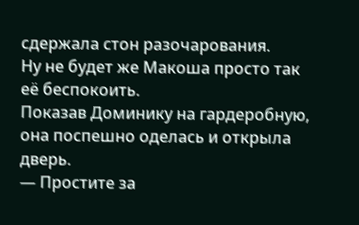сдержала стон разочарования.
Ну не будет же Макоша просто так её беспокоить.
Показав Доминику на гардеробную, она поспешно оделась и открыла дверь.
— Простите за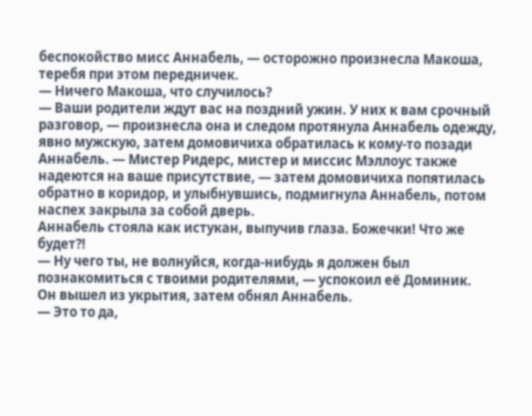беспокойство мисс Аннабель, — осторожно произнесла Макоша, теребя при этом передничек.
— Ничего Макоша, что случилось?
— Ваши родители ждут вас на поздний ужин. У них к вам срочный разговор, — произнесла она и следом протянула Аннабель одежду, явно мужскую, затем домовичиха обратилась к кому-то позади Аннабель. — Мистер Ридерс, мистер и миссис Мэллоус также надеются на ваше присутствие, — затем домовичиха попятилась обратно в коридор, и улыбнувшись, подмигнула Аннабель, потом наспех закрыла за собой дверь.
Аннабель стояла как истукан, выпучив глаза. Божечки! Что же будет?!
— Ну чего ты, не волнуйся, когда-нибудь я должен был познакомиться с твоими родителями, — успокоил её Доминик.
Он вышел из укрытия, затем обнял Аннабель.
— Это то да,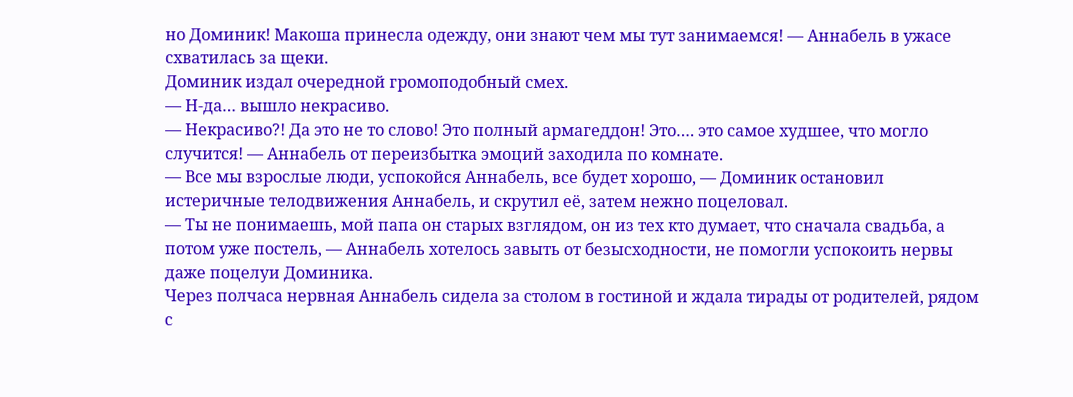но Доминик! Макоша принесла одежду, они знают чем мы тут занимаемся! — Аннабель в ужасе схватилась за щеки.
Доминик издал очередной громоподобный смех.
— Н-да… вышло некрасиво.
— Некрасиво?! Да это не то слово! Это полный армагеддон! Это…. это самое худшее, что могло случится! — Аннабель от переизбытка эмоций заходила по комнате.
— Все мы взрослые люди, успокойся Аннабель, все будет хорошо, — Доминик остановил истеричные телодвижения Аннабель, и скрутил её, затем нежно поцеловал.
— Ты не понимаешь, мой папа он старых взглядом, он из тех кто думает, что сначала свадьба, а потом уже постель, — Аннабель хотелось завыть от безысходности, не помогли успокоить нервы даже поцелуи Доминика.
Через полчаса нервная Аннабель сидела за столом в гостиной и ждала тирады от родителей, рядом с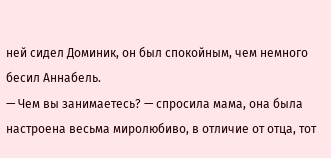ней сидел Доминик, он был спокойным, чем немного бесил Аннабель.
— Чем вы занимаетесь? — спросила мама, она была настроена весьма миролюбиво, в отличие от отца, тот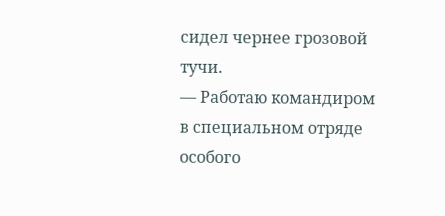сидел чернее грозовой тучи.
— Работаю командиром в специальном отряде особого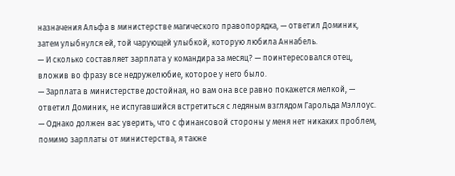назначения Альфа в министерстве магического правопорядка, — ответил Доминик, затем улыбнулся ей, той чарующей улыбкой, которую любила Аннабель.
— И сколько составляет зарплата у командира за месяц? — поинтересовался отец, вложив во фразу все недружелюбие, которое у него было.
— Зарплата в министерстве достойная, но вам она все равно покажется мелкой, — ответил Доминик, не испугавшийся встретиться с ледяным взглядом Гарольда Мэллоус. — Однако должен вас уверить, что с финансовой стороны у меня нет никаких проблем, помимо зарплаты от министерства, я также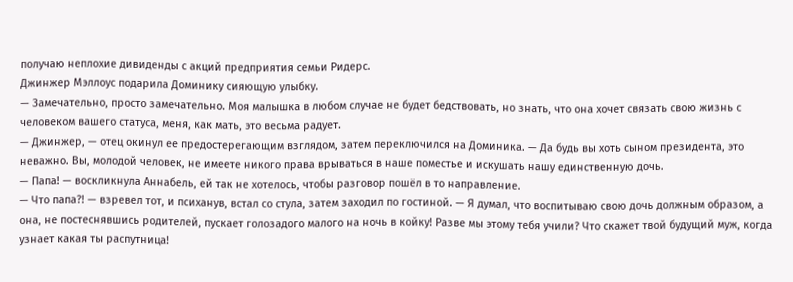получаю неплохие дивиденды с акций предприятия семьи Ридерс.
Джинжер Мэллоус подарила Доминику сияющую улыбку.
— Замечательно, просто замечательно. Моя малышка в любом случае не будет бедствовать, но знать, что она хочет связать свою жизнь с человеком вашего статуса, меня, как мать, это весьма радует.
— Джинжер, — отец окинул ее предостерегающим взглядом, затем переключился на Доминика. — Да будь вы хоть сыном президента, это неважно. Вы, молодой человек, не имеете никого права врываться в наше поместье и искушать нашу единственную дочь.
— Папа! — воскликнула Аннабель, ей так не хотелось, чтобы разговор пошёл в то направление.
— Что папа?! — взревел тот, и психанув, встал со стула, затем заходил по гостиной. — Я думал, что воспитываю свою дочь должным образом, а она, не постеснявшись родителей, пускает голозадого малого на ночь в койку! Разве мы этому тебя учили? Что скажет твой будущий муж, когда узнает какая ты распутница!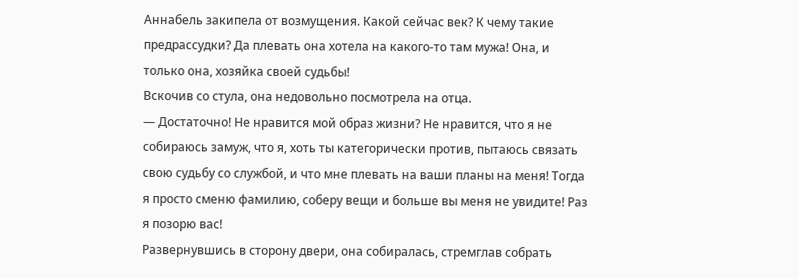Аннабель закипела от возмущения. Какой сейчас век? К чему такие предрассудки? Да плевать она хотела на какого-то там мужа! Она, и только она, хозяйка своей судьбы!
Вскочив со стула, она недовольно посмотрела на отца.
— Достаточно! Не нравится мой образ жизни? Не нравится, что я не собираюсь замуж, что я, хоть ты категорически против, пытаюсь связать свою судьбу со службой, и что мне плевать на ваши планы на меня! Тогда я просто сменю фамилию, соберу вещи и больше вы меня не увидите! Раз я позорю вас!
Развернувшись в сторону двери, она собиралась, стремглав собрать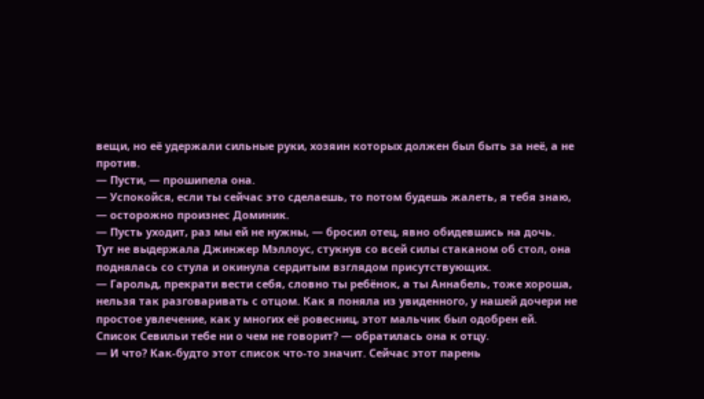вещи, но её удержали сильные руки, хозяин которых должен был быть за неё, а не против.
— Пусти, — прошипела она.
— Успокойся, если ты сейчас это сделаешь, то потом будешь жалеть, я тебя знаю, — осторожно произнес Доминик.
— Пусть уходит, раз мы ей не нужны, — бросил отец, явно обидевшись на дочь.
Тут не выдержала Джинжер Мэллоус, стукнув со всей силы стаканом об стол, она поднялась со стула и окинула сердитым взглядом присутствующих.
— Гарольд, прекрати вести себя, словно ты ребёнок, а ты Аннабель, тоже хороша, нельзя так разговаривать с отцом. Как я поняла из увиденного, у нашей дочери не простое увлечение, как у многих её ровесниц, этот мальчик был одобрен ей. Список Севильи тебе ни о чем не говорит? — обратилась она к отцу.
— И что? Как-будто этот список что-то значит. Сейчас этот парень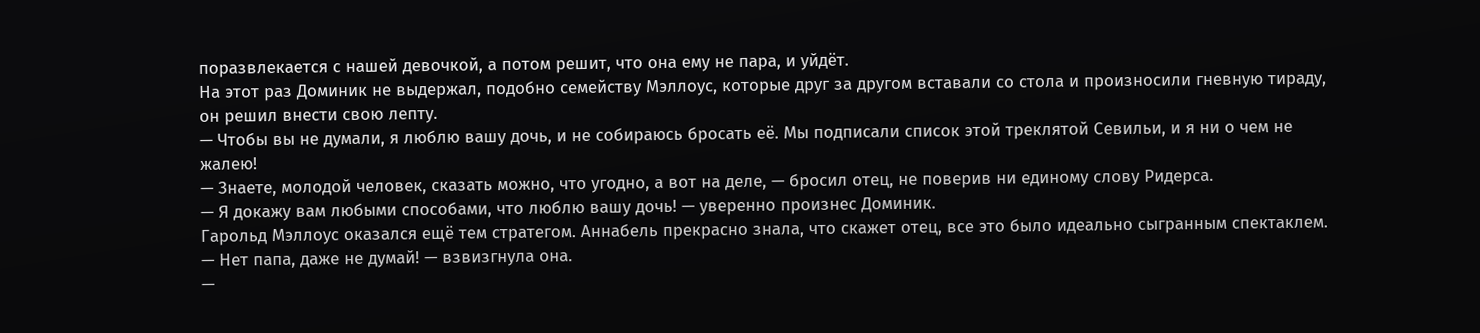поразвлекается с нашей девочкой, а потом решит, что она ему не пара, и уйдёт.
На этот раз Доминик не выдержал, подобно семейству Мэллоус, которые друг за другом вставали со стола и произносили гневную тираду, он решил внести свою лепту.
— Чтобы вы не думали, я люблю вашу дочь, и не собираюсь бросать её. Мы подписали список этой треклятой Севильи, и я ни о чем не жалею!
— Знаете, молодой человек, сказать можно, что угодно, а вот на деле, — бросил отец, не поверив ни единому слову Ридерса.
— Я докажу вам любыми способами, что люблю вашу дочь! — уверенно произнес Доминик.
Гарольд Мэллоус оказался ещё тем стратегом. Аннабель прекрасно знала, что скажет отец, все это было идеально сыгранным спектаклем.
— Нет папа, даже не думай! — взвизгнула она.
—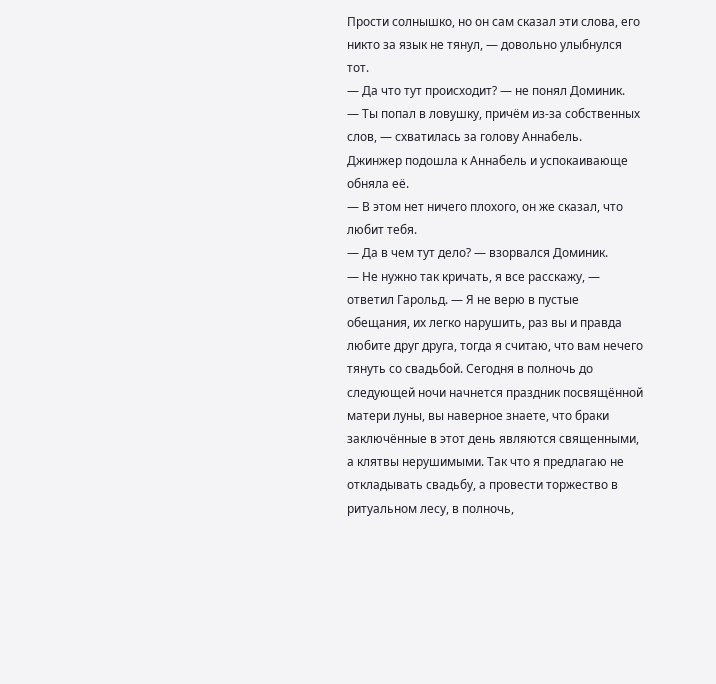Прости солнышко, но он сам сказал эти слова, его никто за язык не тянул, — довольно улыбнулся тот.
— Да что тут происходит? — не понял Доминик.
— Ты попал в ловушку, причём из-за собственных слов, — схватилась за голову Аннабель.
Джинжер подошла к Аннабель и успокаивающе обняла её.
— В этом нет ничего плохого, он же сказал, что любит тебя.
— Да в чем тут дело? — взорвался Доминик.
— Не нужно так кричать, я все расскажу, — ответил Гарольд. — Я не верю в пустые обещания, их легко нарушить, раз вы и правда любите друг друга, тогда я считаю, что вам нечего тянуть со свадьбой. Сегодня в полночь до следующей ночи начнется праздник посвящённой матери луны, вы наверное знаете, что браки заключённые в этот день являются священными, а клятвы нерушимыми. Так что я предлагаю не откладывать свадьбу, а провести торжество в ритуальном лесу, в полночь,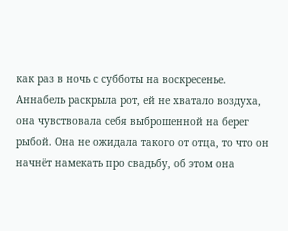как раз в ночь с субботы на воскресенье.
Аннабель раскрыла рот, ей не хватало воздуха, она чувствовала себя выброшенной на берег рыбой. Она не ожидала такого от отца, то что он начнёт намекать про свадьбу, об этом она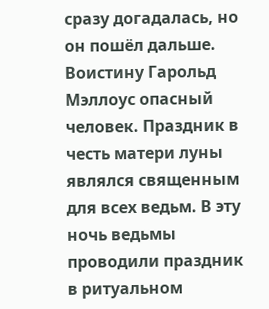сразу догадалась, но он пошёл дальше. Воистину Гарольд Мэллоус опасный человек. Праздник в честь матери луны являлся священным для всех ведьм. В эту ночь ведьмы проводили праздник в ритуальном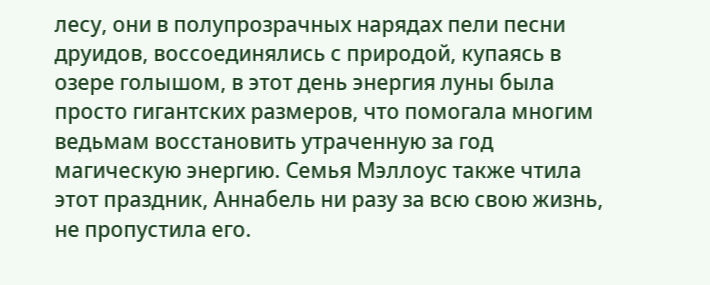лесу, они в полупрозрачных нарядах пели песни друидов, воссоединялись с природой, купаясь в озере голышом, в этот день энергия луны была просто гигантских размеров, что помогала многим ведьмам восстановить утраченную за год магическую энергию. Семья Мэллоус также чтила этот праздник, Аннабель ни разу за всю свою жизнь, не пропустила его.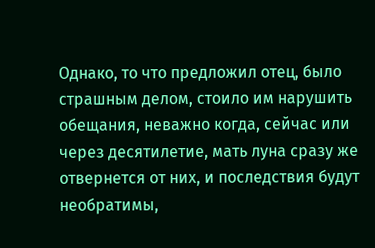Однако, то что предложил отец, было страшным делом, стоило им нарушить обещания, неважно когда, сейчас или через десятилетие, мать луна сразу же отвернется от них, и последствия будут необратимы,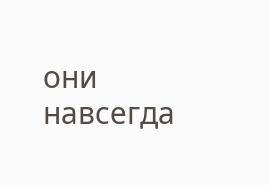они навсегда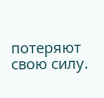потеряют свою силу.